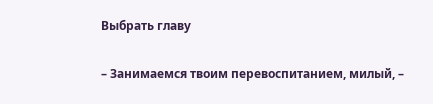Выбрать главу

– Занимаемся твоим перевоспитанием, милый, –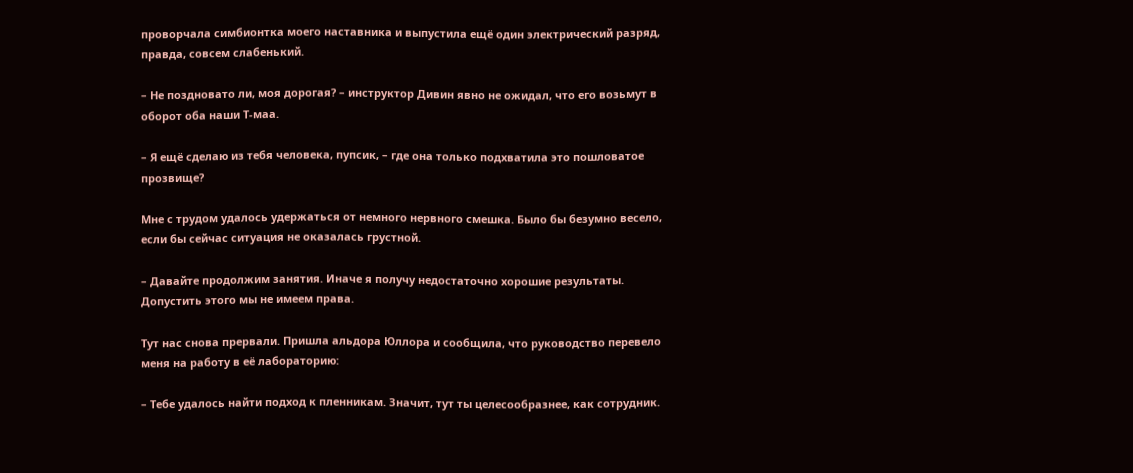проворчала симбионтка моего наставника и выпустила ещё один электрический разряд, правда, совсем слабенький.

– Не поздновато ли, моя дорогая? – инструктор Дивин явно не ожидал, что его возьмут в оборот оба наши Т-маа.

– Я ещё сделаю из тебя человека, пупсик, – где она только подхватила это пошловатое прозвище?

Мне с трудом удалось удержаться от немного нервного смешка. Было бы безумно весело, если бы сейчас ситуация не оказалась грустной.

– Давайте продолжим занятия. Иначе я получу недостаточно хорошие результаты. Допустить этого мы не имеем права.

Тут нас снова прервали. Пришла альдора Юллора и сообщила, что руководство перевело меня на работу в её лабораторию:

– Тебе удалось найти подход к пленникам. Значит, тут ты целесообразнее, как сотрудник.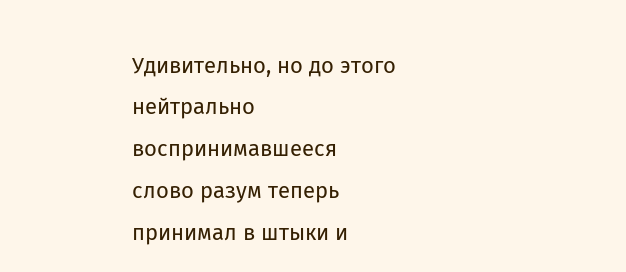Удивительно, но до этого нейтрально воспринимавшееся слово разум теперь принимал в штыки и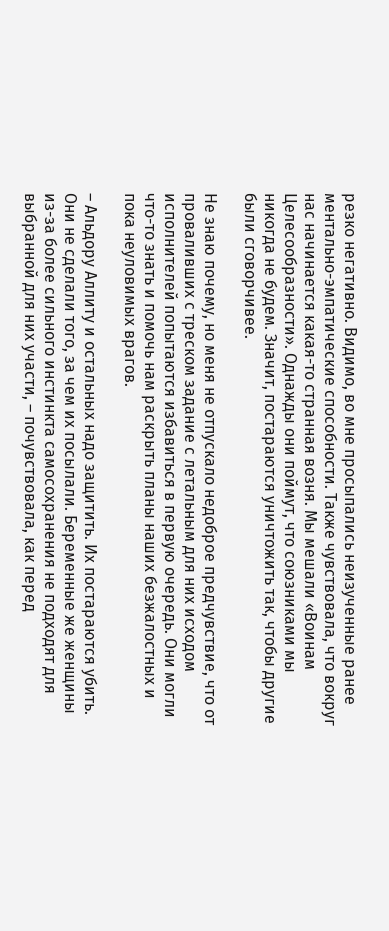резко негативно. Видимо, во мне просыпались неизученные ранее ментально-эмпатические способности. Также чувствовала, что вокруг нас начинается какая-то странная возня. Мы мешали «Воинам Целесообразности». Однажды они поймут, что союзниками мы никогда не будем. Значит, постараются уничтожить так, чтобы другие были сговорчивее.

Не знаю почему, но меня не отпускало недоброе предчувствие, что от проваливших с треском задание с летальным для них исходом исполнителей попытаются избавиться в первую очередь. Они могли что-то знать и помочь нам раскрыть планы наших безжалостных и пока неуловимых врагов.

– Альдору Аллиту и остальных надо защитить. Их постараются убить. Они не сделали того, за чем их посылали. Беременные же женщины из-за более сильного инстинкта самосохранения не подходят для выбранной для них участи, – почувствовала, как перед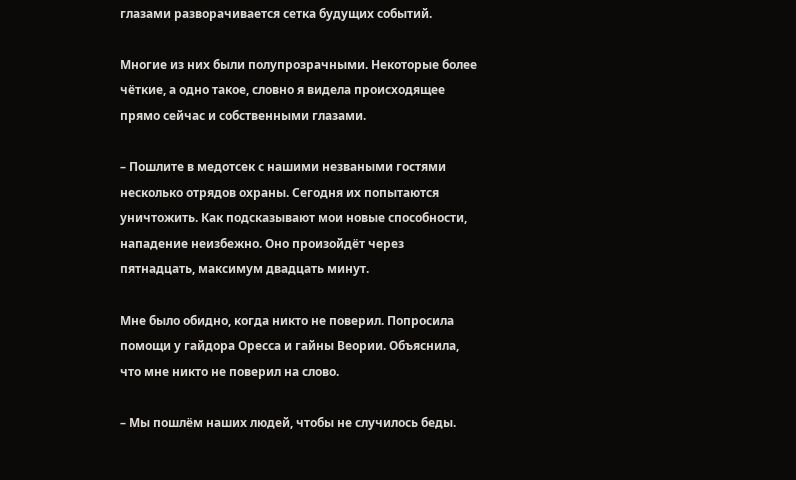глазами разворачивается сетка будущих событий.

Многие из них были полупрозрачными. Некоторые более чёткие, а одно такое, словно я видела происходящее прямо сейчас и собственными глазами.

– Пошлите в медотсек с нашими незваными гостями несколько отрядов охраны. Сегодня их попытаются уничтожить. Как подсказывают мои новые способности, нападение неизбежно. Оно произойдёт через пятнадцать, максимум двадцать минут.

Мне было обидно, когда никто не поверил. Попросила помощи у гайдора Оресса и гайны Веории. Объяснила, что мне никто не поверил на слово.

– Мы пошлём наших людей, чтобы не случилось беды.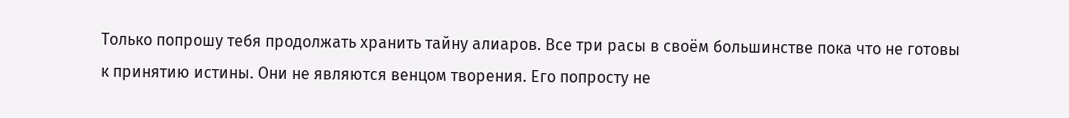Только попрошу тебя продолжать хранить тайну алиаров. Все три расы в своём большинстве пока что не готовы к принятию истины. Они не являются венцом творения. Его попросту не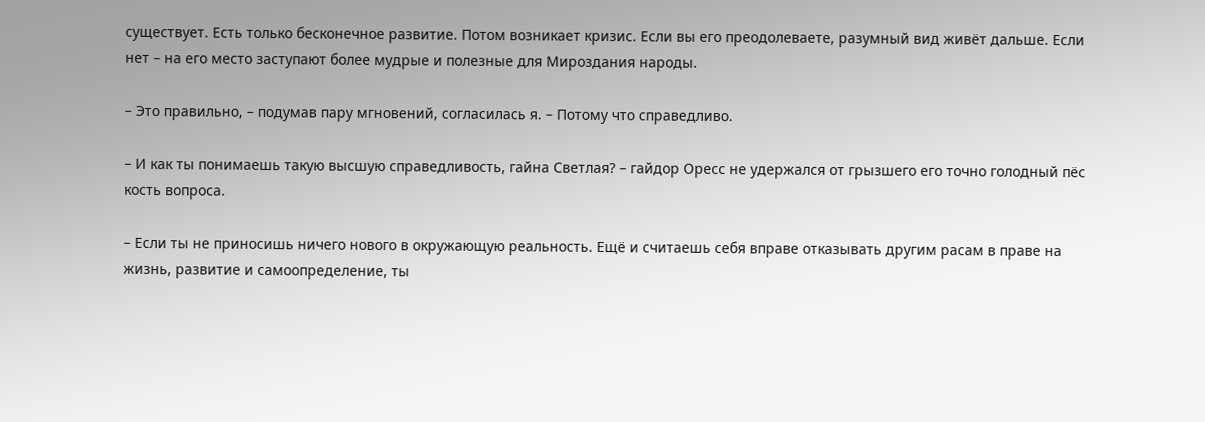существует. Есть только бесконечное развитие. Потом возникает кризис. Если вы его преодолеваете, разумный вид живёт дальше. Если нет – на его место заступают более мудрые и полезные для Мироздания народы.

– Это правильно, – подумав пару мгновений, согласилась я. – Потому что справедливо.

– И как ты понимаешь такую высшую справедливость, гайна Светлая? – гайдор Оресс не удержался от грызшего его точно голодный пёс кость вопроса.

– Если ты не приносишь ничего нового в окружающую реальность. Ещё и считаешь себя вправе отказывать другим расам в праве на жизнь, развитие и самоопределение, ты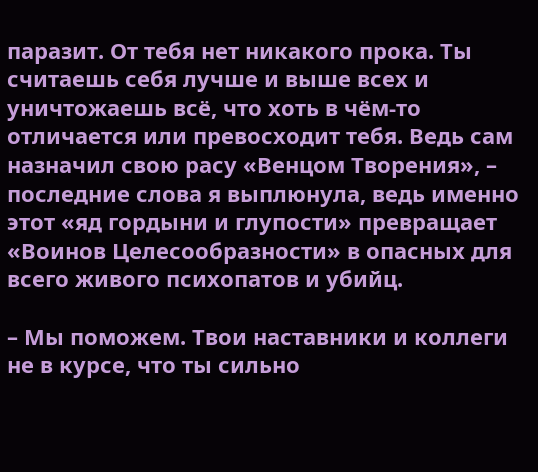паразит. От тебя нет никакого прока. Ты считаешь себя лучше и выше всех и уничтожаешь всё, что хоть в чём-то отличается или превосходит тебя. Ведь сам назначил свою расу «Венцом Творения», – последние слова я выплюнула, ведь именно этот «яд гордыни и глупости» превращает «Воинов Целесообразности» в опасных для всего живого психопатов и убийц.

– Мы поможем. Твои наставники и коллеги не в курсе, что ты сильно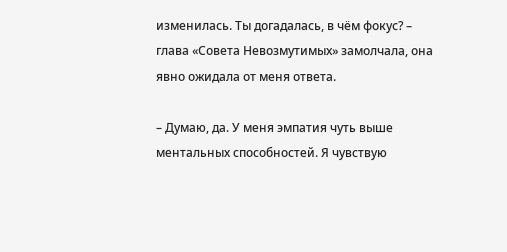изменилась. Ты догадалась, в чём фокус? – глава «Совета Невозмутимых» замолчала, она явно ожидала от меня ответа.

– Думаю, да. У меня эмпатия чуть выше ментальных способностей. Я чувствую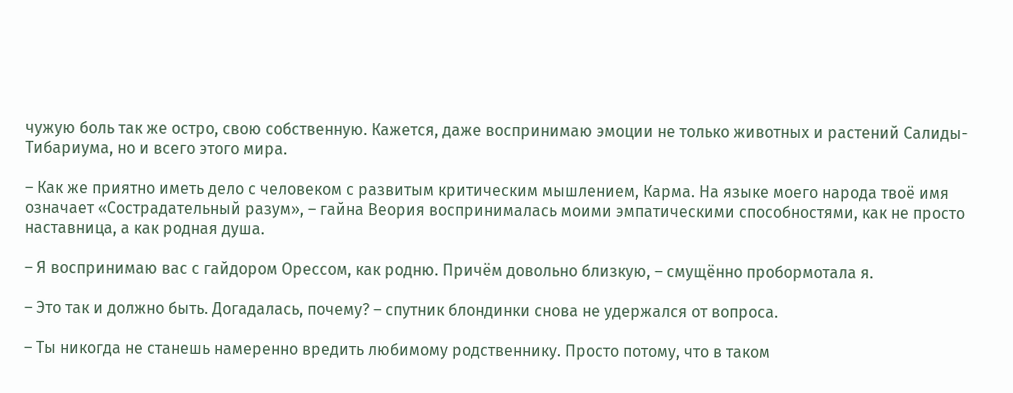чужую боль так же остро, свою собственную. Кажется, даже воспринимаю эмоции не только животных и растений Салиды-Тибариума, но и всего этого мира.

– Как же приятно иметь дело с человеком с развитым критическим мышлением, Карма. На языке моего народа твоё имя означает «Сострадательный разум», – гайна Веория воспринималась моими эмпатическими способностями, как не просто наставница, а как родная душа.

– Я воспринимаю вас с гайдором Орессом, как родню. Причём довольно близкую, – смущённо пробормотала я.

– Это так и должно быть. Догадалась, почему? – спутник блондинки снова не удержался от вопроса.

– Ты никогда не станешь намеренно вредить любимому родственнику. Просто потому, что в таком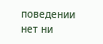поведении нет ни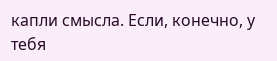капли смысла. Если, конечно, у тебя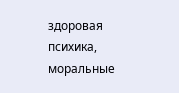здоровая психика, моральные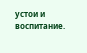устои и воспитание.